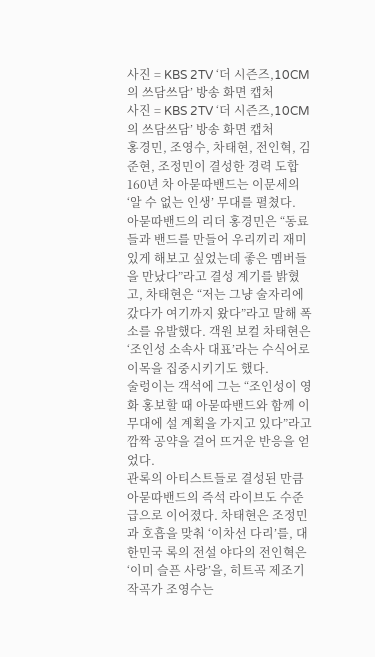사진 = KBS 2TV ‘더 시즌즈,10CM의 쓰담쓰담’ 방송 화면 캡처
사진 = KBS 2TV ‘더 시즌즈,10CM의 쓰담쓰담’ 방송 화면 캡처
홍경민, 조영수, 차태현, 전인혁, 김준현, 조정민이 결성한 경력 도합 160년 차 아묻따밴드는 이문세의 ‘알 수 없는 인생’ 무대를 펼쳤다.
아묻따밴드의 리더 홍경민은 “동료들과 밴드를 만들어 우리끼리 재미있게 해보고 싶었는데 좋은 멤버들을 만났다”라고 결성 계기를 밝혔고, 차태현은 “저는 그냥 술자리에 갔다가 여기까지 왔다”라고 말해 폭소를 유발했다. 객원 보컬 차태현은 ‘조인성 소속사 대표’라는 수식어로 이목을 집중시키기도 했다.
술렁이는 객석에 그는 “조인성이 영화 홍보할 때 아묻따밴드와 함께 이 무대에 설 계획을 가지고 있다”라고 깜짝 공약을 걸어 뜨거운 반응을 얻었다.
관록의 아티스트들로 결성된 만큼 아묻따밴드의 즉석 라이브도 수준급으로 이어졌다. 차태현은 조정민과 호흡을 맞춰 ‘이차선 다리’를, 대한민국 록의 전설 야다의 전인혁은 ‘이미 슬픈 사랑’을, 히트곡 제조기 작곡가 조영수는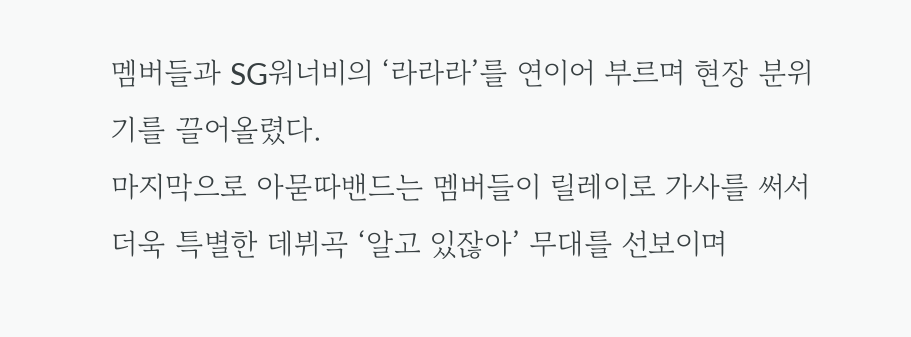멤버들과 SG워너비의 ‘라라라’를 연이어 부르며 현장 분위기를 끌어올렸다.
마지막으로 아묻따밴드는 멤버들이 릴레이로 가사를 써서 더욱 특별한 데뷔곡 ‘알고 있잖아’ 무대를 선보이며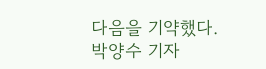다음을 기약했다.
박양수 기자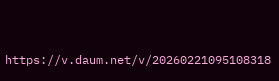https://v.daum.net/v/20260221095108318